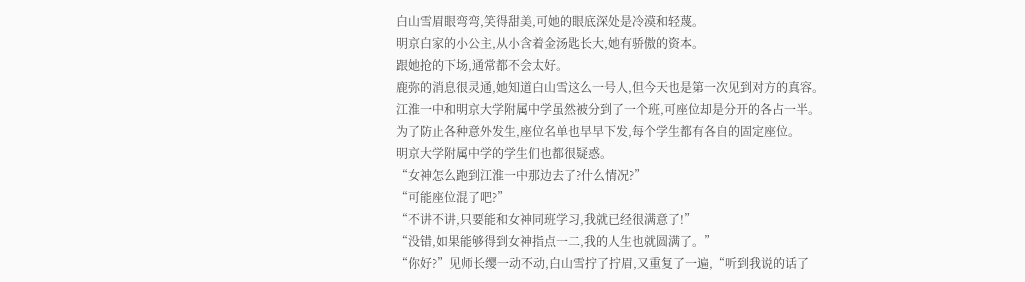白山雪眉眼弯弯,笑得甜美,可她的眼底深处是冷漠和轻蔑。
明京白家的小公主,从小含着金汤匙长大,她有骄傲的资本。
跟她抢的下场,通常都不会太好。
鹿弥的消息很灵通,她知道白山雪这么一号人,但今天也是第一次见到对方的真容。
江淮一中和明京大学附属中学虽然被分到了一个班,可座位却是分开的各占一半。
为了防止各种意外发生,座位名单也早早下发,每个学生都有各自的固定座位。
明京大学附属中学的学生们也都很疑惑。
“女神怎么跑到江淮一中那边去了?什么情况?”
“可能座位混了吧?”
“不讲不讲,只要能和女神同班学习,我就已经很满意了!”
“没错,如果能够得到女神指点一二,我的人生也就圆满了。”
“你好?”见师长缨一动不动,白山雪拧了拧眉,又重复了一遍,“听到我说的话了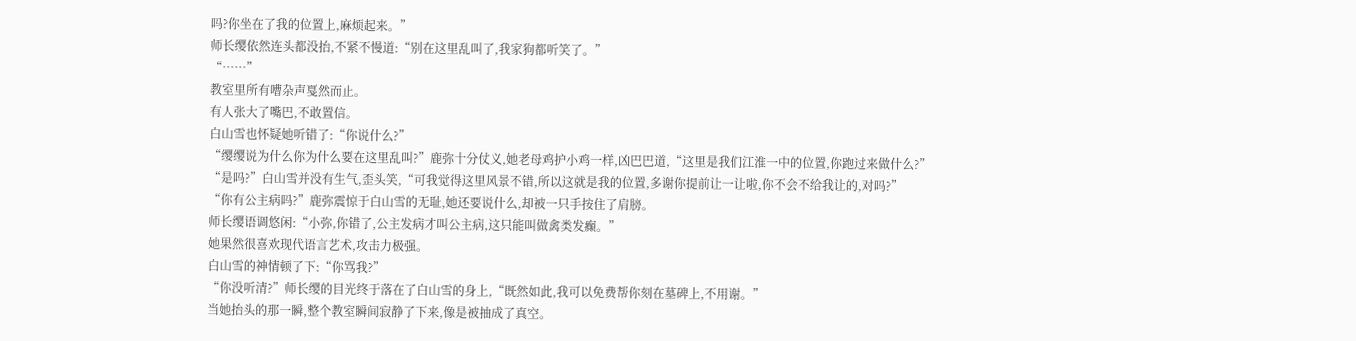吗?你坐在了我的位置上,麻烦起来。”
师长缨依然连头都没抬,不紧不慢道:“别在这里乱叫了,我家狗都听笑了。”
“……”
教室里所有嘈杂声戛然而止。
有人张大了嘴巴,不敢置信。
白山雪也怀疑她听错了:“你说什么?”
“缨缨说为什么你为什么要在这里乱叫?”鹿弥十分仗义,她老母鸡护小鸡一样,凶巴巴道,“这里是我们江淮一中的位置,你跑过来做什么?”
“是吗?”白山雪并没有生气,歪头笑,“可我觉得这里风景不错,所以这就是我的位置,多谢你提前让一让啦,你不会不给我让的,对吗?”
“你有公主病吗?”鹿弥震惊于白山雪的无耻,她还要说什么,却被一只手按住了肩膀。
师长缨语调悠闲:“小弥,你错了,公主发病才叫公主病,这只能叫做禽类发癫。”
她果然很喜欢现代语言艺术,攻击力极强。
白山雪的神情顿了下:“你骂我?”
“你没听清?”师长缨的目光终于落在了白山雪的身上,“既然如此,我可以免费帮你刻在墓碑上,不用谢。”
当她抬头的那一瞬,整个教室瞬间寂静了下来,像是被抽成了真空。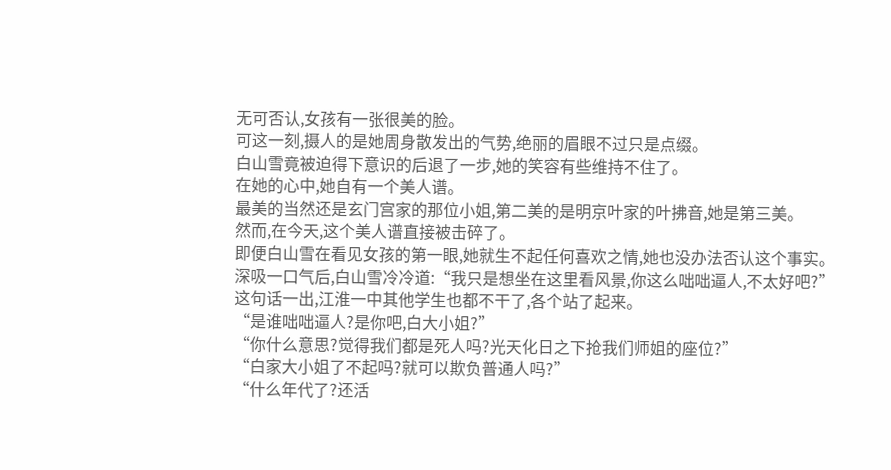无可否认,女孩有一张很美的脸。
可这一刻,摄人的是她周身散发出的气势,绝丽的眉眼不过只是点缀。
白山雪竟被迫得下意识的后退了一步,她的笑容有些维持不住了。
在她的心中,她自有一个美人谱。
最美的当然还是玄门宫家的那位小姐,第二美的是明京叶家的叶拂音,她是第三美。
然而,在今天,这个美人谱直接被击碎了。
即便白山雪在看见女孩的第一眼,她就生不起任何喜欢之情,她也没办法否认这个事实。
深吸一口气后,白山雪冷冷道:“我只是想坐在这里看风景,你这么咄咄逼人,不太好吧?”
这句话一出,江淮一中其他学生也都不干了,各个站了起来。
“是谁咄咄逼人?是你吧,白大小姐?”
“你什么意思?觉得我们都是死人吗?光天化日之下抢我们师姐的座位?”
“白家大小姐了不起吗?就可以欺负普通人吗?”
“什么年代了?还活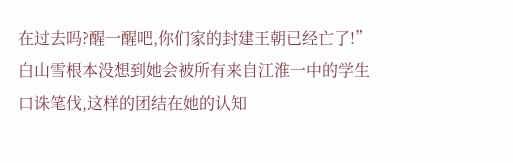在过去吗?醒一醒吧,你们家的封建王朝已经亡了!”
白山雪根本没想到她会被所有来自江淮一中的学生口诛笔伐,这样的团结在她的认知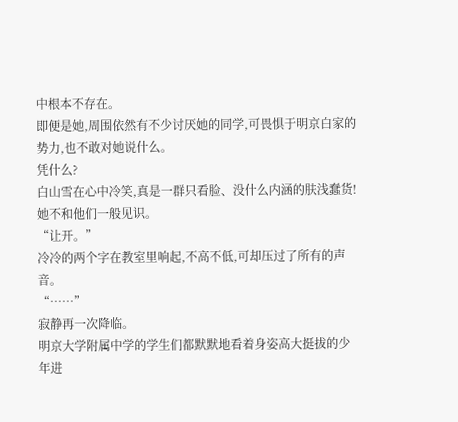中根本不存在。
即便是她,周围依然有不少讨厌她的同学,可畏惧于明京白家的势力,也不敢对她说什么。
凭什么?
白山雪在心中冷笑,真是一群只看脸、没什么内涵的肤浅蠢货!
她不和他们一般见识。
“让开。”
冷冷的两个字在教室里响起,不高不低,可却压过了所有的声音。
“……”
寂静再一次降临。
明京大学附属中学的学生们都默默地看着身姿高大挺拔的少年进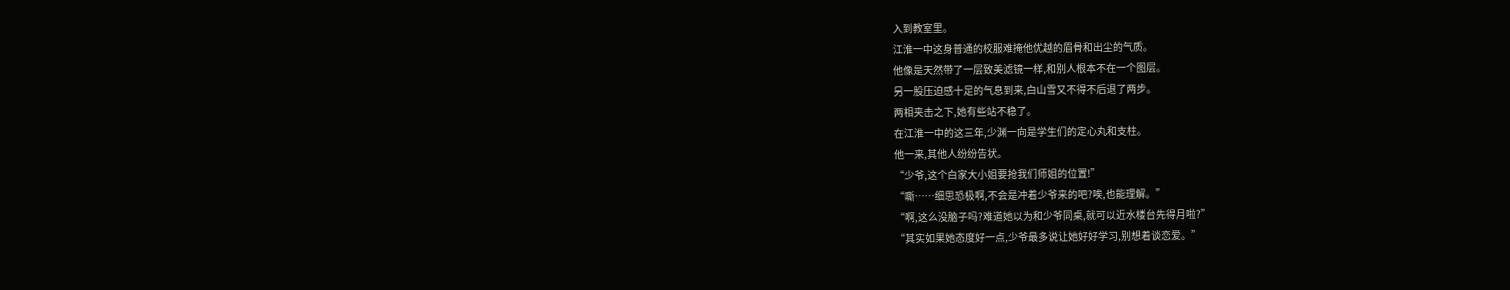入到教室里。
江淮一中这身普通的校服难掩他优越的眉骨和出尘的气质。
他像是天然带了一层致美滤镜一样,和别人根本不在一个图层。
另一股压迫感十足的气息到来,白山雪又不得不后退了两步。
两相夹击之下,她有些站不稳了。
在江淮一中的这三年,少渊一向是学生们的定心丸和支柱。
他一来,其他人纷纷告状。
“少爷,这个白家大小姐要抢我们师姐的位置!”
“嘶……细思恐极啊,不会是冲着少爷来的吧?唉,也能理解。”
“啊,这么没脑子吗?难道她以为和少爷同桌,就可以近水楼台先得月啦?”
“其实如果她态度好一点,少爷最多说让她好好学习,别想着谈恋爱。”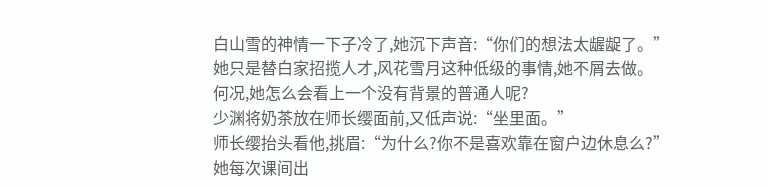白山雪的神情一下子冷了,她沉下声音:“你们的想法太龌龊了。”
她只是替白家招揽人才,风花雪月这种低级的事情,她不屑去做。
何况,她怎么会看上一个没有背景的普通人呢?
少渊将奶茶放在师长缨面前,又低声说:“坐里面。”
师长缨抬头看他,挑眉:“为什么?你不是喜欢靠在窗户边休息么?”
她每次课间出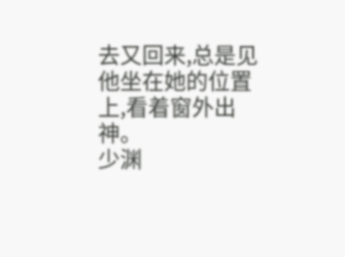去又回来,总是见他坐在她的位置上,看着窗外出神。
少渊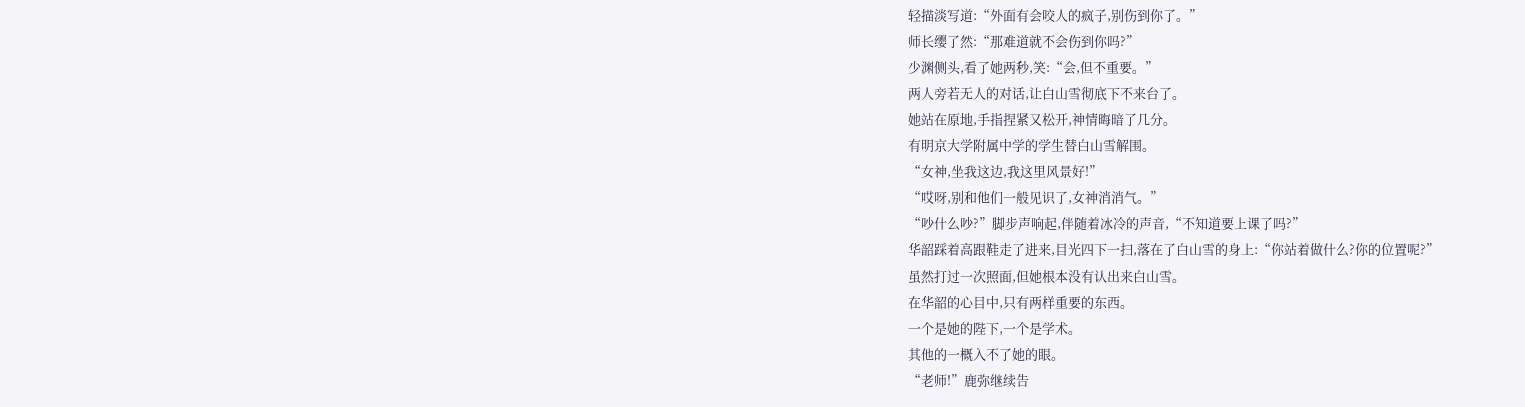轻描淡写道:“外面有会咬人的疯子,别伤到你了。”
师长缨了然:“那难道就不会伤到你吗?”
少渊侧头,看了她两秒,笑:“会,但不重要。”
两人旁若无人的对话,让白山雪彻底下不来台了。
她站在原地,手指捏紧又松开,神情晦暗了几分。
有明京大学附属中学的学生替白山雪解围。
“女神,坐我这边,我这里风景好!”
“哎呀,别和他们一般见识了,女神消消气。”
“吵什么吵?”脚步声响起,伴随着冰冷的声音,“不知道要上课了吗?”
华韶踩着高跟鞋走了进来,目光四下一扫,落在了白山雪的身上:“你站着做什么?你的位置呢?”
虽然打过一次照面,但她根本没有认出来白山雪。
在华韶的心目中,只有两样重要的东西。
一个是她的陛下,一个是学术。
其他的一概入不了她的眼。
“老师!”鹿弥继续告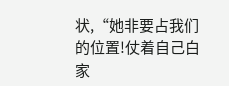状,“她非要占我们的位置!仗着自己白家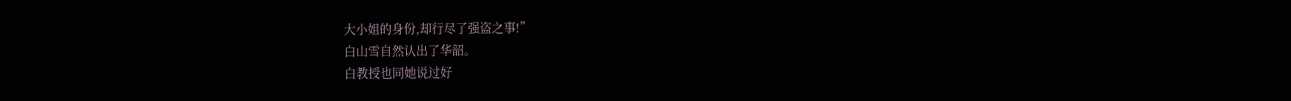大小姐的身份,却行尽了强盗之事!”
白山雪自然认出了华韶。
白教授也同她说过好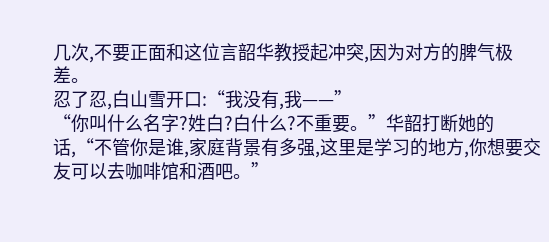几次,不要正面和这位言韶华教授起冲突,因为对方的脾气极差。
忍了忍,白山雪开口:“我没有,我——”
“你叫什么名字?姓白?白什么?不重要。”华韶打断她的话,“不管你是谁,家庭背景有多强,这里是学习的地方,你想要交友可以去咖啡馆和酒吧。”